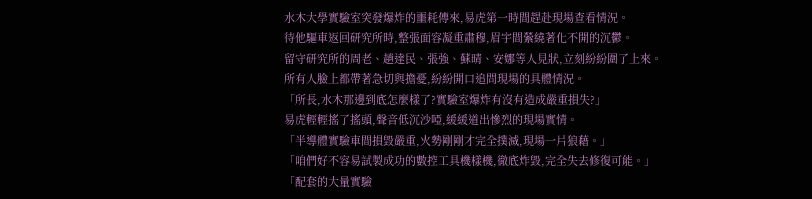水木大學實驗室突發爆炸的噩耗傳來,易虎第一時間趕赴現場查看情況。
待他驅車返回研究所時,整張面容凝重肅穆,眉宇間縈繞著化不開的沉鬱。
留守研究所的周老、趙達民、張強、蘇晴、安娜等人見狀,立刻紛紛圍了上來。
所有人臉上都帶著急切與擔憂,紛紛開口追問現場的具體情況。
「所長,水木那邊到底怎麼樣了?實驗室爆炸有沒有造成嚴重損失?」
易虎輕輕搖了搖頭,聲音低沉沙啞,緩緩道出慘烈的現場實情。
「半導體實驗車間損毀嚴重,火勢剛剛才完全撲滅,現場一片狼藉。」
「咱們好不容易試製成功的數控工具機樣機,徹底炸毀,完全失去修復可能。」
「配套的大量實驗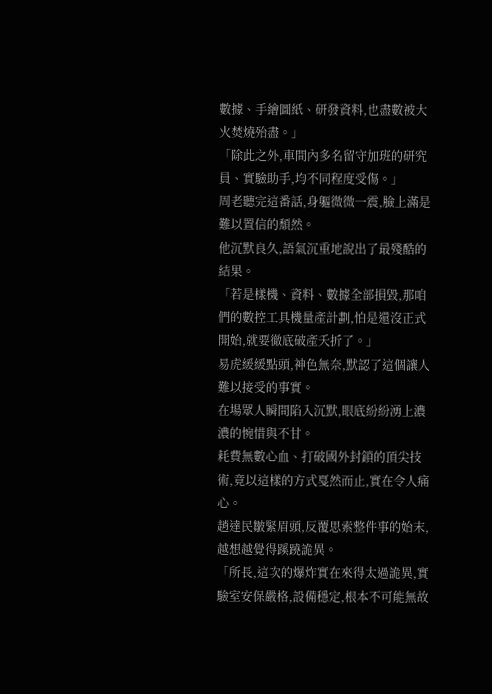數據、手繪圖紙、研發資料,也盡數被大火焚燒殆盡。」
「除此之外,車間內多名留守加班的研究員、實驗助手,均不同程度受傷。」
周老聽完這番話,身軀微微一震,臉上滿是難以置信的頹然。
他沉默良久,語氣沉重地說出了最殘酷的結果。
「若是樣機、資料、數據全部損毀,那咱們的數控工具機量產計劃,怕是還沒正式開始,就要徹底破產夭折了。」
易虎緩緩點頭,神色無奈,默認了這個讓人難以接受的事實。
在場眾人瞬間陷入沉默,眼底紛紛湧上濃濃的惋惜與不甘。
耗費無數心血、打破國外封鎖的頂尖技術,竟以這樣的方式戛然而止,實在令人痛心。
趙達民皺緊眉頭,反覆思索整件事的始末,越想越覺得蹊蹺詭異。
「所長,這次的爆炸實在來得太過詭異,實驗室安保嚴格,設備穩定,根本不可能無故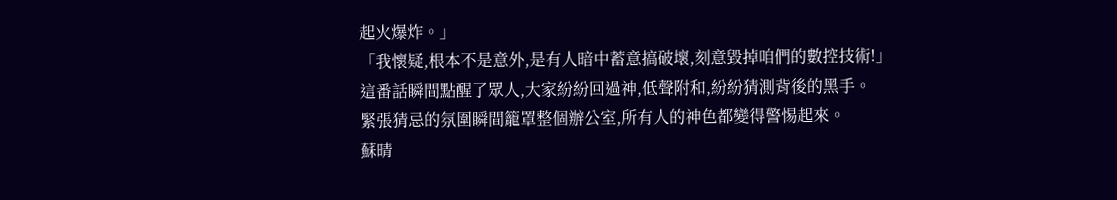起火爆炸。」
「我懷疑,根本不是意外,是有人暗中蓄意搞破壞,刻意毀掉咱們的數控技術!」
這番話瞬間點醒了眾人,大家紛紛回過神,低聲附和,紛紛猜測背後的黑手。
緊張猜忌的氛圍瞬間籠罩整個辦公室,所有人的神色都變得警惕起來。
蘇晴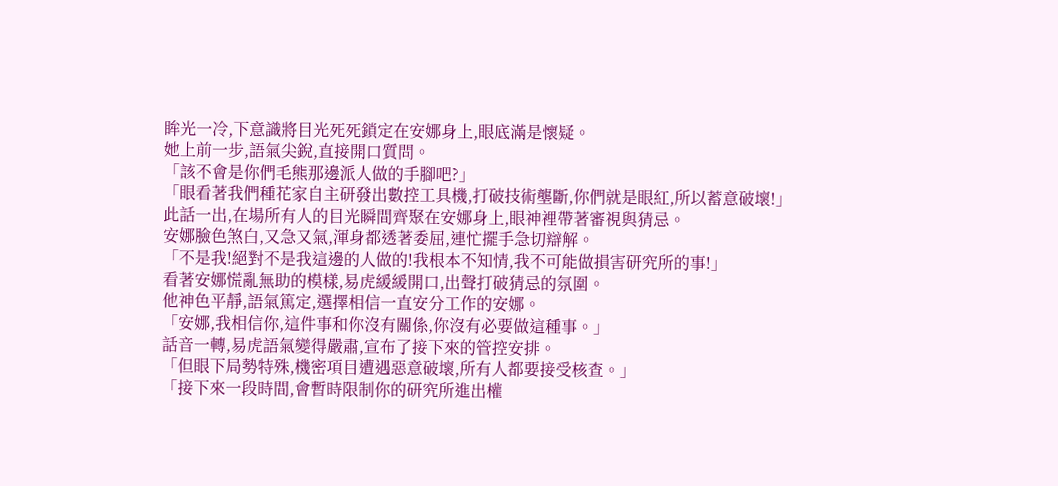眸光一冷,下意識將目光死死鎖定在安娜身上,眼底滿是懷疑。
她上前一步,語氣尖銳,直接開口質問。
「該不會是你們毛熊那邊派人做的手腳吧?」
「眼看著我們種花家自主研發出數控工具機,打破技術壟斷,你們就是眼紅,所以蓄意破壞!」
此話一出,在場所有人的目光瞬間齊聚在安娜身上,眼神裡帶著審視與猜忌。
安娜臉色煞白,又急又氣,渾身都透著委屈,連忙擺手急切辯解。
「不是我!絕對不是我這邊的人做的!我根本不知情,我不可能做損害研究所的事!」
看著安娜慌亂無助的模樣,易虎緩緩開口,出聲打破猜忌的氛圍。
他神色平靜,語氣篤定,選擇相信一直安分工作的安娜。
「安娜,我相信你,這件事和你沒有關係,你沒有必要做這種事。」
話音一轉,易虎語氣變得嚴肅,宣布了接下來的管控安排。
「但眼下局勢特殊,機密項目遭遇惡意破壞,所有人都要接受核查。」
「接下來一段時間,會暫時限制你的研究所進出權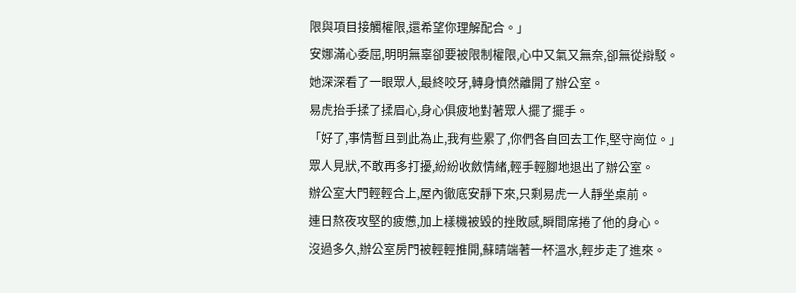限與項目接觸權限,還希望你理解配合。」
安娜滿心委屈,明明無辜卻要被限制權限,心中又氣又無奈,卻無從辯駁。
她深深看了一眼眾人,最終咬牙,轉身憤然離開了辦公室。
易虎抬手揉了揉眉心,身心俱疲地對著眾人擺了擺手。
「好了,事情暫且到此為止,我有些累了,你們各自回去工作,堅守崗位。」
眾人見狀,不敢再多打擾,紛紛收斂情緒,輕手輕腳地退出了辦公室。
辦公室大門輕輕合上,屋內徹底安靜下來,只剩易虎一人靜坐桌前。
連日熬夜攻堅的疲憊,加上樣機被毀的挫敗感,瞬間席捲了他的身心。
沒過多久,辦公室房門被輕輕推開,蘇晴端著一杯溫水,輕步走了進來。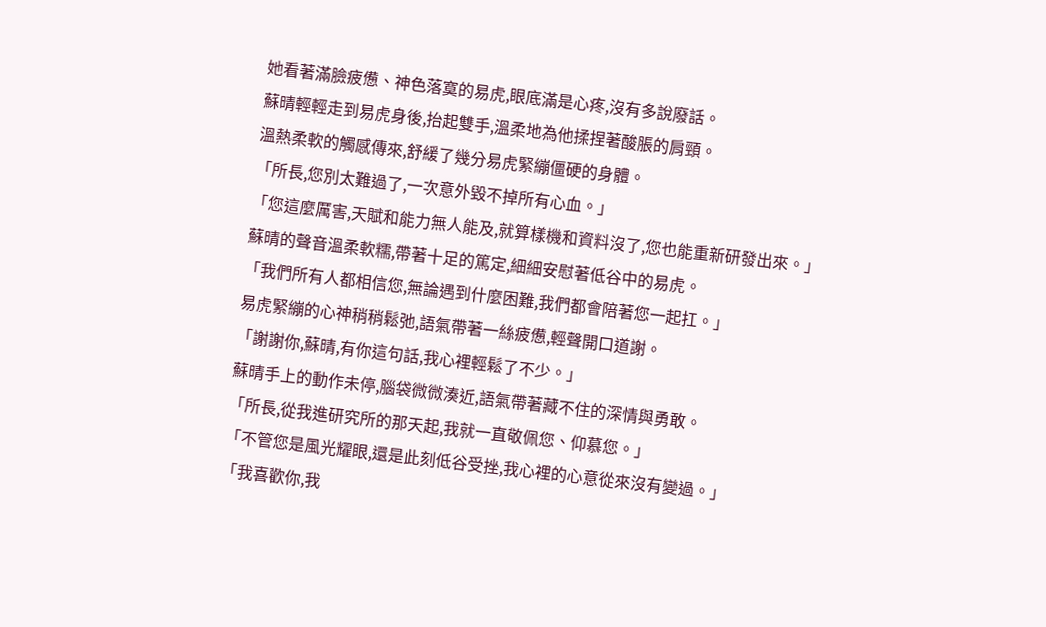她看著滿臉疲憊、神色落寞的易虎,眼底滿是心疼,沒有多說廢話。
蘇晴輕輕走到易虎身後,抬起雙手,溫柔地為他揉捏著酸脹的肩頸。
溫熱柔軟的觸感傳來,舒緩了幾分易虎緊繃僵硬的身體。
「所長,您別太難過了,一次意外毀不掉所有心血。」
「您這麼厲害,天賦和能力無人能及,就算樣機和資料沒了,您也能重新研發出來。」
蘇晴的聲音溫柔軟糯,帶著十足的篤定,細細安慰著低谷中的易虎。
「我們所有人都相信您,無論遇到什麼困難,我們都會陪著您一起扛。」
易虎緊繃的心神稍稍鬆弛,語氣帶著一絲疲憊,輕聲開口道謝。
「謝謝你,蘇晴,有你這句話,我心裡輕鬆了不少。」
蘇晴手上的動作未停,腦袋微微湊近,語氣帶著藏不住的深情與勇敢。
「所長,從我進研究所的那天起,我就一直敬佩您、仰慕您。」
「不管您是風光耀眼,還是此刻低谷受挫,我心裡的心意從來沒有變過。」
「我喜歡你,我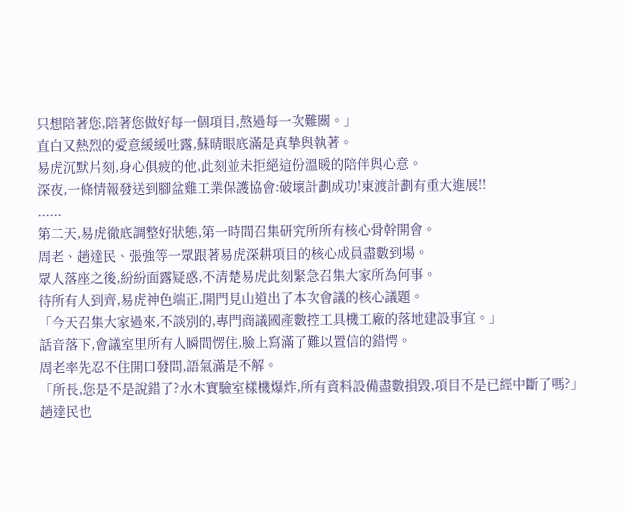只想陪著您,陪著您做好每一個項目,熬過每一次難關。」
直白又熱烈的愛意緩緩吐露,蘇晴眼底滿是真摯與執著。
易虎沉默片刻,身心俱疲的他,此刻並未拒絕這份溫暖的陪伴與心意。
深夜,一條情報發送到腳盆雞工業保護協會:破壞計劃成功!東渡計劃有重大進展!!
......
第二天,易虎徹底調整好狀態,第一時間召集研究所所有核心骨幹開會。
周老、趙達民、張強等一眾跟著易虎深耕項目的核心成員盡數到場。
眾人落座之後,紛紛面露疑惑,不清楚易虎此刻緊急召集大家所為何事。
待所有人到齊,易虎神色端正,開門見山道出了本次會議的核心議題。
「今天召集大家過來,不談別的,專門商議國產數控工具機工廠的落地建設事宜。」
話音落下,會議室里所有人瞬間愣住,臉上寫滿了難以置信的錯愕。
周老率先忍不住開口發問,語氣滿是不解。
「所長,您是不是說錯了?水木實驗室樣機爆炸,所有資料設備盡數損毀,項目不是已經中斷了嗎?」
趙達民也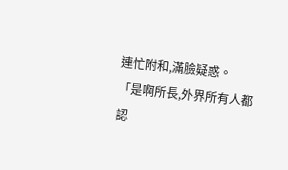連忙附和,滿臉疑惑。
「是啊所長,外界所有人都認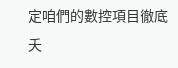定咱們的數控項目徹底夭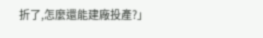折了,怎麼還能建廠投產?」